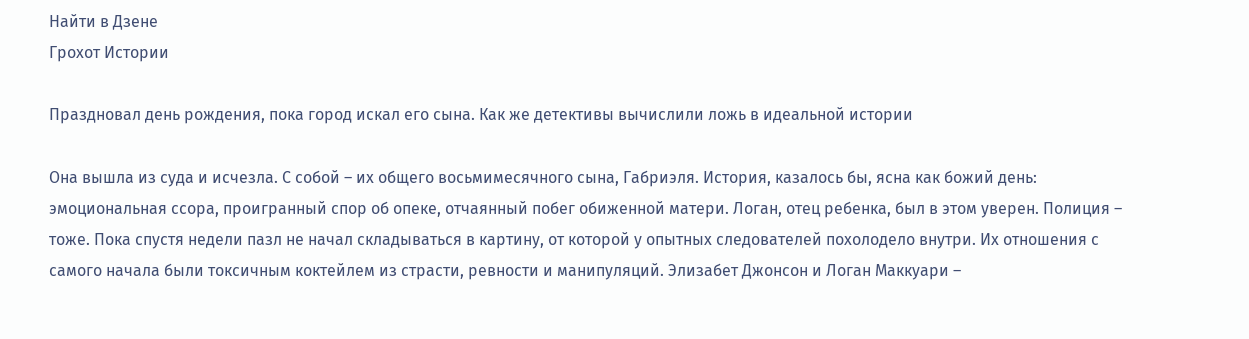Найти в Дзене
Грохот Истории

Праздновал день рождения, пока город искал его сына. Как же детективы вычислили ложь в идеальной истории

Она вышла из суда и исчезла. С собой – их общего восьмимесячного сына, Габриэля. История, казалось бы, ясна как божий день: эмоциональная ссора, проигранный спор об опеке, отчаянный побег обиженной матери. Логан, отец ребенка, был в этом уверен. Полиция – тоже. Пока спустя недели пазл не начал складываться в картину, от которой у опытных следователей похолодело внутри. Их отношения с самого начала были токсичным коктейлем из страсти, ревности и манипуляций. Элизабет Джонсон и Логан Маккуари –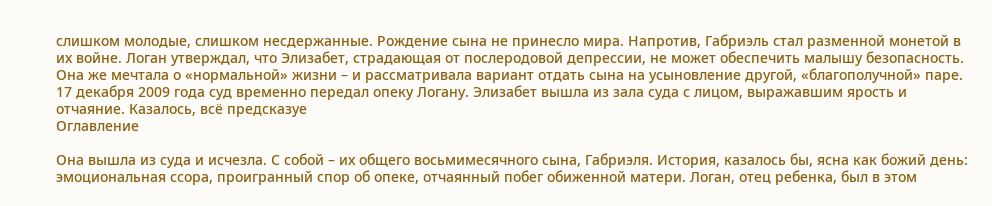слишком молодые, слишком несдержанные. Рождение сына не принесло мира. Напротив, Габриэль стал разменной монетой в их войне. Логан утверждал, что Элизабет, страдающая от послеродовой депрессии, не может обеспечить малышу безопасность. Она же мечтала о «нормальной» жизни – и рассматривала вариант отдать сына на усыновление другой, «благополучной» паре. 17 декабря 2009 года суд временно передал опеку Логану. Элизабет вышла из зала суда с лицом, выражавшим ярость и отчаяние. Казалось, всё предсказуе
Оглавление

Она вышла из суда и исчезла. С собой – их общего восьмимесячного сына, Габриэля. История, казалось бы, ясна как божий день: эмоциональная ссора, проигранный спор об опеке, отчаянный побег обиженной матери. Логан, отец ребенка, был в этом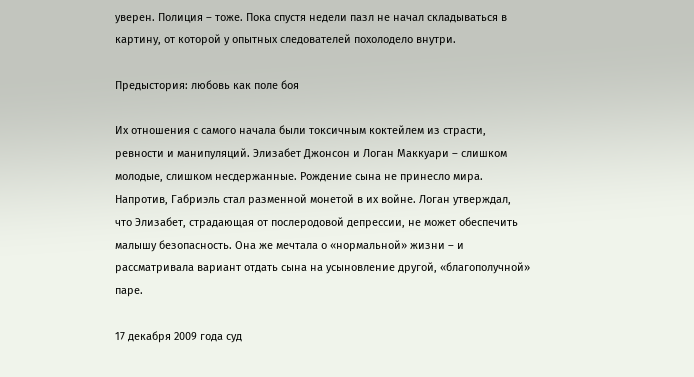уверен. Полиция – тоже. Пока спустя недели пазл не начал складываться в картину, от которой у опытных следователей похолодело внутри.

Предыстория: любовь как поле боя

Их отношения с самого начала были токсичным коктейлем из страсти, ревности и манипуляций. Элизабет Джонсон и Логан Маккуари – слишком молодые, слишком несдержанные. Рождение сына не принесло мира. Напротив, Габриэль стал разменной монетой в их войне. Логан утверждал, что Элизабет, страдающая от послеродовой депрессии, не может обеспечить малышу безопасность. Она же мечтала о «нормальной» жизни – и рассматривала вариант отдать сына на усыновление другой, «благополучной» паре.

17 декабря 2009 года суд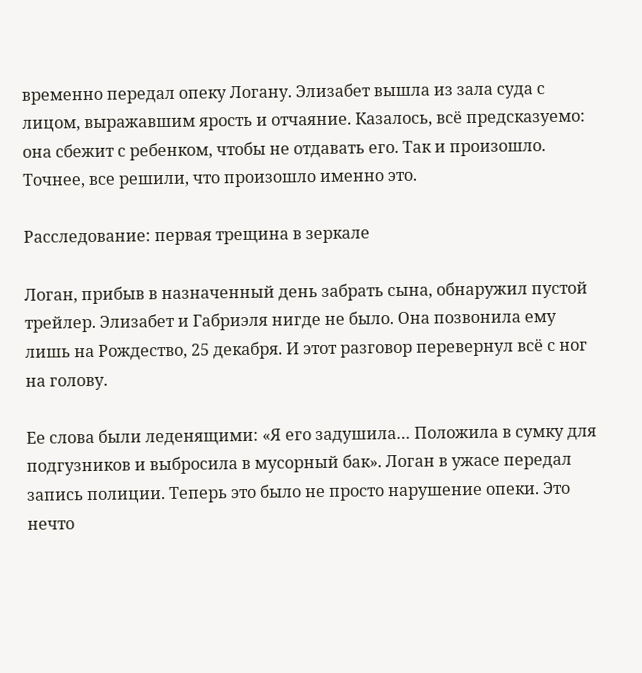временно передал опеку Логану. Элизабет вышла из зала суда с лицом, выражавшим ярость и отчаяние. Казалось, всё предсказуемо: она сбежит с ребенком, чтобы не отдавать его. Так и произошло. Точнее, все решили, что произошло именно это.

Расследование: первая трещина в зеркале

Логан, прибыв в назначенный день забрать сына, обнаружил пустой трейлер. Элизабет и Габриэля нигде не было. Она позвонила ему лишь на Рождество, 25 декабря. И этот разговор перевернул всё с ног на голову.

Ее слова были леденящими: «Я его задушила… Положила в сумку для подгузников и выбросила в мусорный бак». Логан в ужасе передал запись полиции. Теперь это было не просто нарушение опеки. Это нечто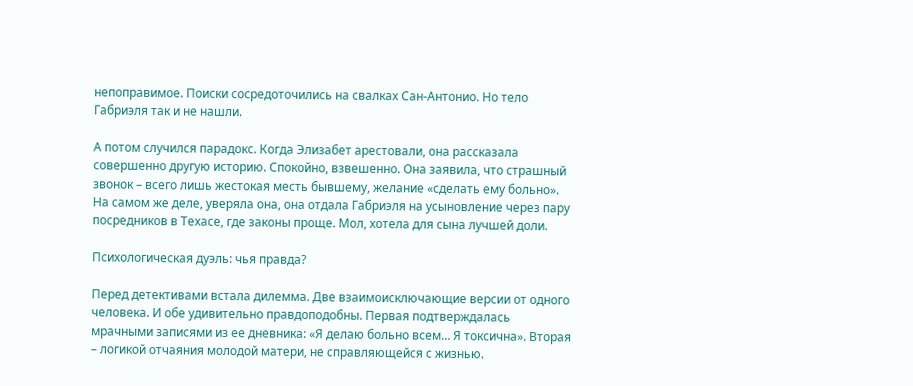непоправимое. Поиски сосредоточились на свалках Сан-Антонио. Но тело Габриэля так и не нашли.

А потом случился парадокс. Когда Элизабет арестовали, она рассказала совершенно другую историю. Спокойно, взвешенно. Она заявила, что страшный звонок – всего лишь жестокая месть бывшему, желание «сделать ему больно». На самом же деле, уверяла она, она отдала Габриэля на усыновление через пару посредников в Техасе, где законы проще. Мол, хотела для сына лучшей доли.

Психологическая дуэль: чья правда?

Перед детективами встала дилемма. Две взаимоисключающие версии от одного человека. И обе удивительно правдоподобны. Первая подтверждалась мрачными записями из ее дневника: «Я делаю больно всем… Я токсична». Вторая – логикой отчаяния молодой матери, не справляющейся с жизнью.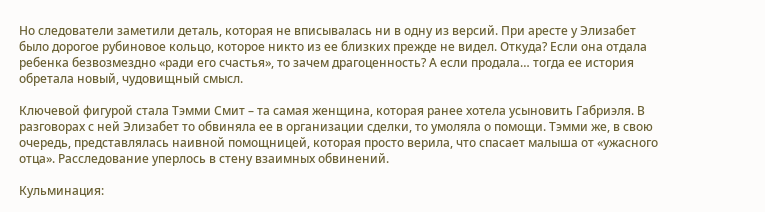Но следователи заметили деталь, которая не вписывалась ни в одну из версий. При аресте у Элизабет было дорогое рубиновое кольцо, которое никто из ее близких прежде не видел. Откуда? Если она отдала ребенка безвозмездно «ради его счастья», то зачем драгоценность? А если продала… тогда ее история обретала новый, чудовищный смысл.

Ключевой фигурой стала Тэмми Смит – та самая женщина, которая ранее хотела усыновить Габриэля. В разговорах с ней Элизабет то обвиняла ее в организации сделки, то умоляла о помощи. Тэмми же, в свою очередь, представлялась наивной помощницей, которая просто верила, что спасает малыша от «ужасного отца». Расследование уперлось в стену взаимных обвинений.

Кульминация: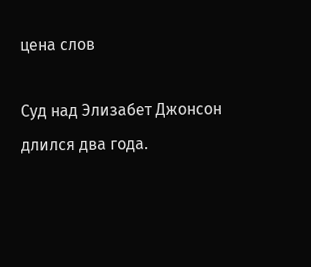цена слов

Суд над Элизабет Джонсон длился два года.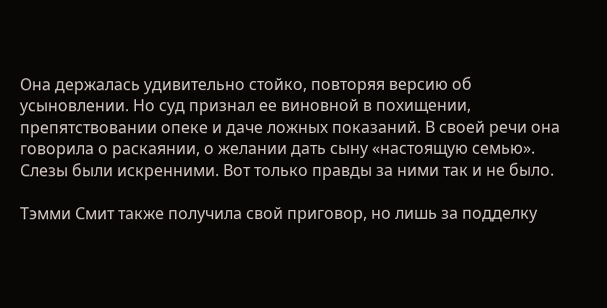Она держалась удивительно стойко, повторяя версию об усыновлении. Но суд признал ее виновной в похищении, препятствовании опеке и даче ложных показаний. В своей речи она говорила о раскаянии, о желании дать сыну «настоящую семью». Слезы были искренними. Вот только правды за ними так и не было.

Тэмми Смит также получила свой приговор, но лишь за подделку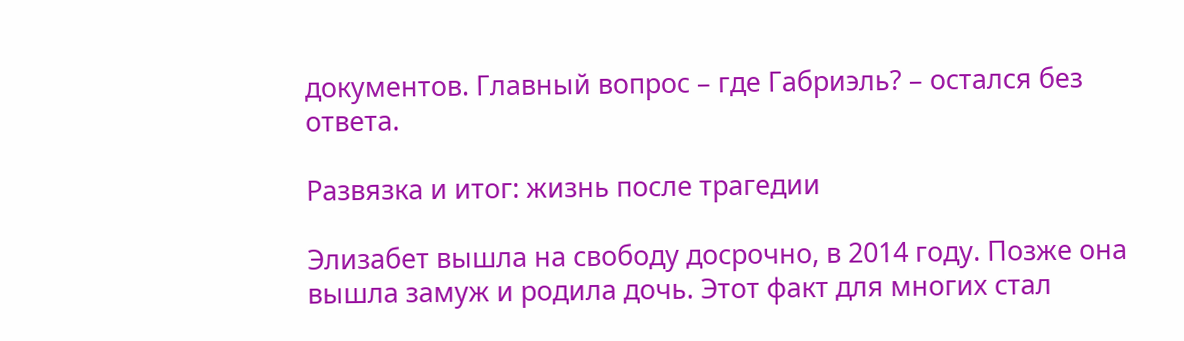документов. Главный вопрос – где Габриэль? – остался без ответа.

Развязка и итог: жизнь после трагедии

Элизабет вышла на свободу досрочно, в 2014 году. Позже она вышла замуж и родила дочь. Этот факт для многих стал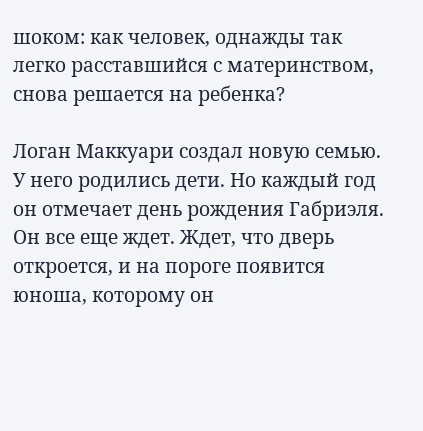шоком: как человек, однажды так легко расставшийся с материнством, снова решается на ребенка?

Логан Маккуари создал новую семью. У него родились дети. Но каждый год он отмечает день рождения Габриэля. Он все еще ждет. Ждет, что дверь откроется, и на пороге появится юноша, которому он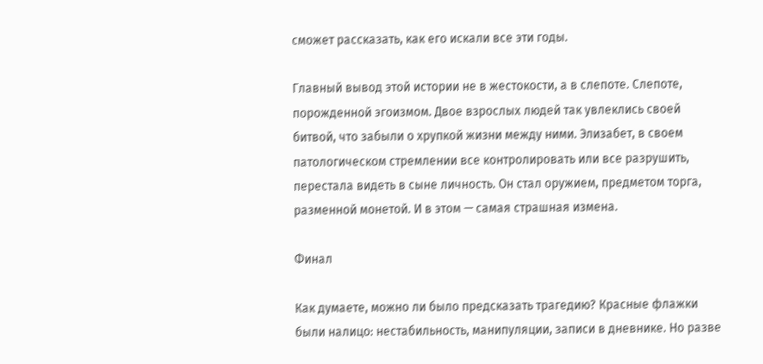сможет рассказать, как его искали все эти годы.

Главный вывод этой истории не в жестокости, а в слепоте. Слепоте, порожденной эгоизмом. Двое взрослых людей так увлеклись своей битвой, что забыли о хрупкой жизни между ними. Элизабет, в своем патологическом стремлении все контролировать или все разрушить, перестала видеть в сыне личность. Он стал оружием, предметом торга, разменной монетой. И в этом — самая страшная измена.

Финал

Как думаете, можно ли было предсказать трагедию? Красные флажки были налицо: нестабильность, манипуляции, записи в дневнике. Но разве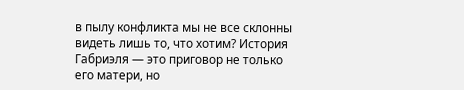в пылу конфликта мы не все склонны видеть лишь то, что хотим? История Габриэля — это приговор не только его матери, но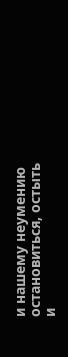и нашему неумению остановиться, остыть и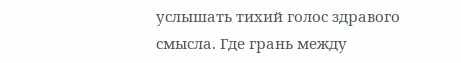услышать тихий голос здравого смысла. Где грань между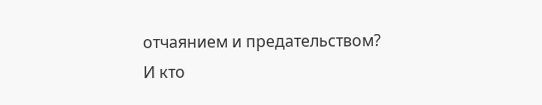отчаянием и предательством? И кто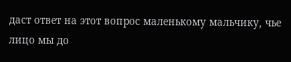даст ответ на этот вопрос маленькому мальчику, чье лицо мы до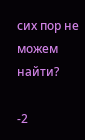сих пор не можем найти?

-2